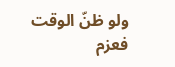ولو ظنّ الوقت فعزم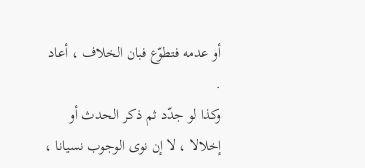أو عدمه فتطوّع فبان الخلاف ، أعاد .
وكذا لو جدّد ثم ذكر الحدث أو إخلالا ، لا إن نوى الوجوب نسيانا ،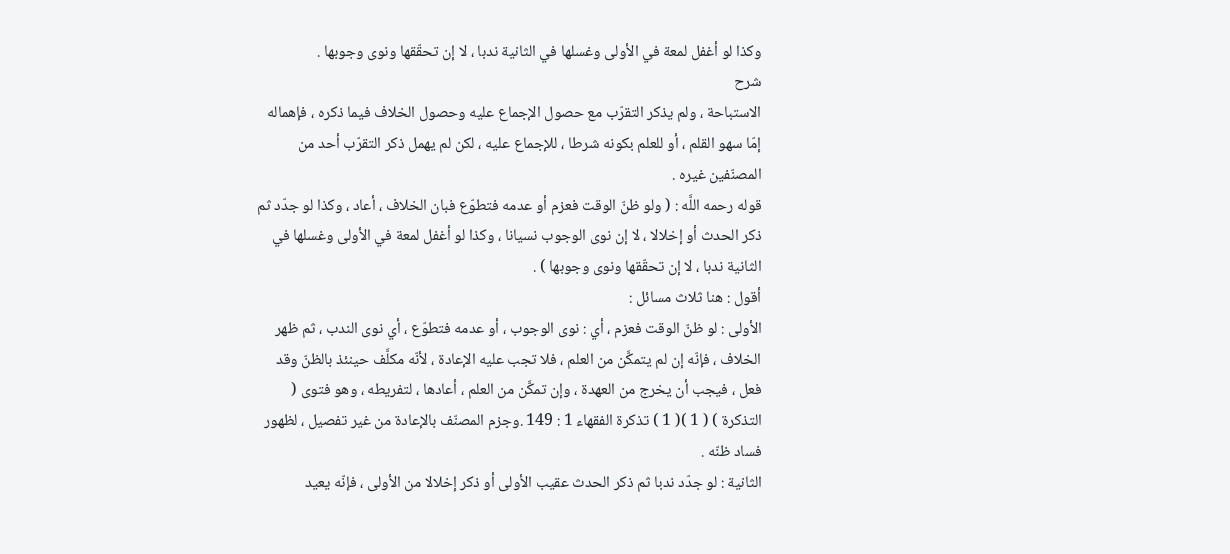وكذا لو أغفل لمعة في الأولى وغسلها في الثانية ندبا ، لا إن تحقّقها ونوى وجوبها .
شرح
الاستباحة ، ولم يذكر التقرّب مع حصول الإجماع عليه وحصول الخلاف فيما ذكره ، فإهماله إمّا سهو القلم ، أو للعلم بكونه شرطا ، للإجماع عليه ، لكن لم يهمل ذكر التقرّب أحد من المصنّفين غيره .
قوله رحمه اللَّه : ( ولو ظنّ الوقت فعزم أو عدمه فتطوّع فبان الخلاف ، أعاد ، وكذا لو جدّد ثم ذكر الحدث أو إخلالا ، لا إن نوى الوجوب نسيانا ، وكذا لو أغفل لمعة في الأولى وغسلها في الثانية ندبا ، لا إن تحقّقها ونوى وجوبها ) .
أقول : هنا ثلاث مسائل :
الأولى : لو ظنّ الوقت فعزم ، أي : نوى الوجوب ، أو عدمه فتطوّع ، أي نوى الندب ، ثم ظهر الخلاف ، فإنّه إن لم يتمكَّن من العلم ، فلا تجب عليه الإعادة ، لأنّه مكلَّف حينئذ بالظنّ وقد فعل ، فيجب أن يخرج من العهدة ، وإن تمكَّن من العلم ، أعادها ، لتفريطه ، وهو فتوى ( التذكرة ) ( 1 )( 1 ) تذكرة الفقهاء 1 : 149 .وجزم المصنّف بالإعادة من غير تفصيل ، لظهور فساد ظنّه .
الثانية : لو جدّد ندبا ثم ذكر الحدث عقيب الأولى أو ذكر إخلالا من الأولى ، فإنّه يعيد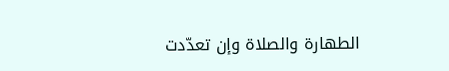الطهارة والصلاة وإن تعدّدت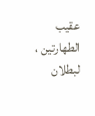عقيب الطهارتين ، لبطلان